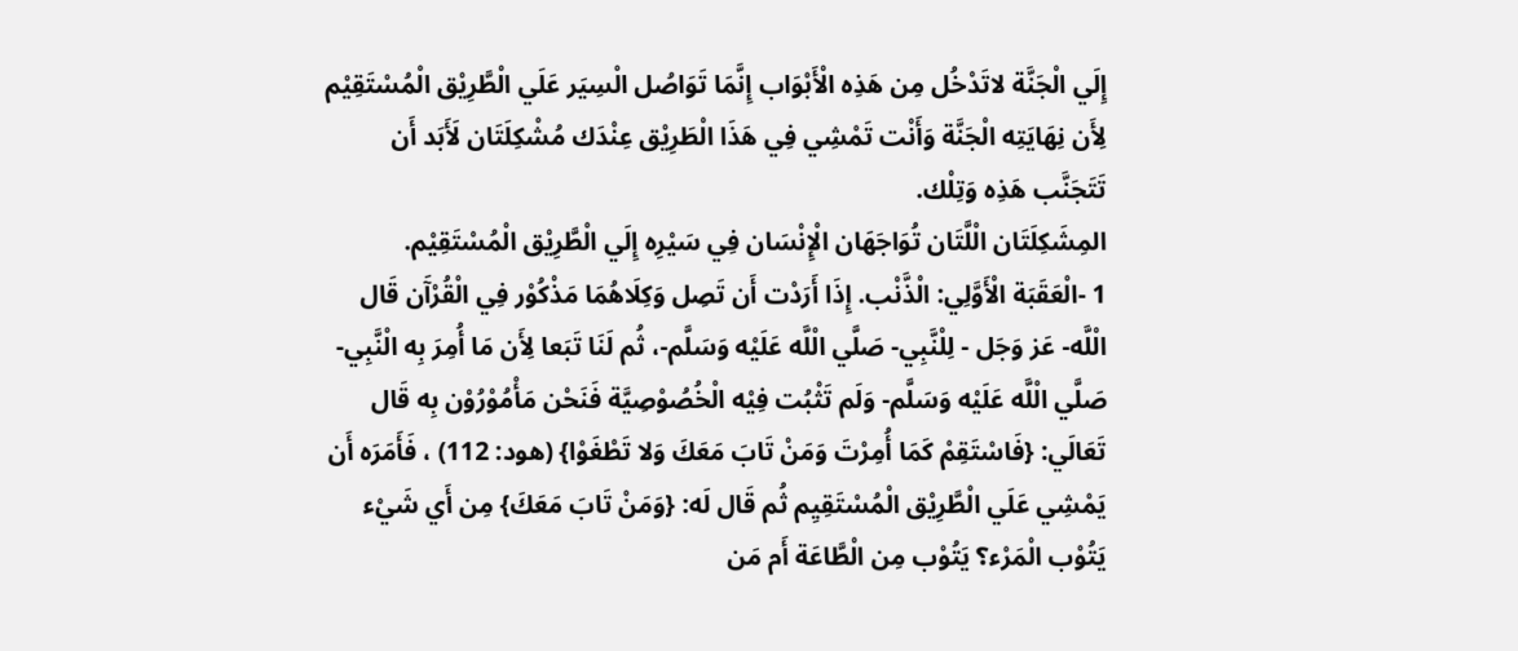إِلَي الْجَنَّة لاتَدْخُل مِن هَذِه الْأَبْوَاب إِنَّمَا تَوَاصُل الْسِيَر عَلَي الْطَّرِيْق الْمُسْتَقِيْم لِأَن نِهَايَتِه الْجَنَّة وَأَنْت تَمْشِي فِي هَذَا الْطَرِيْق عِنْدَك مُشْكِلَتَان لَأَبَد أَن تَتَجَنَّب هَذِه وَتِلْك.
المِشَكِلَتَان الْلَّتَان تُوَاجَهَان الْإِنْسَان فِي سَيْرِه إِلَي الْطَّرِيْق الْمُسْتَقِيْم.
1 -الْعَقَبَة الْأَوَّلِي: الْذَّنْب. إِذَا أَرَدْت أَن تَصِل وَكِلَاهُمَا مَذْكُوْر فِي الْقُرْآَن قَال الْلَّه- عَز وَجَل - لِلْنَّبِي- صَلَّي الْلَّه عَلَيْه وَسَلَّم-، ثُم لَنَا تَبَعا لِأَن مَا أُمِرَ بِه الْنَّبِي- صَلَّي الْلَّه عَلَيْه وَسَلَّم- وَلَم تَثْبُت فِيْه الْخُصُوْصِيَّة فَنَحْن مَأْمُوْرُوْن بِه قَال تَعَالَي: {فَاسْتَقِمْ كَمَا أُمِرْتَ وَمَنْ تَابَ مَعَكَ وَلا تَطْغَوْا} (هود: 112) ، فَأَمَرَه أَن يَمْشِي عَلَي الْطَّرِيْق الْمُسْتَقِيِم ثُم قَال لَه: {وَمَنْ تَابَ مَعَكَ} مِن أَي شَيْء يَتُوْب الْمَرْء؟ يَتُوْب مِن الْطَّاعَة أَم مَن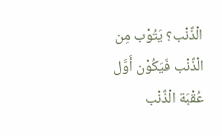الْذَّنْب؟ يَتُوْب مِن الْذَّنْب فَيَكُوْن أَوَّل عُقْبَة الْذَّنْب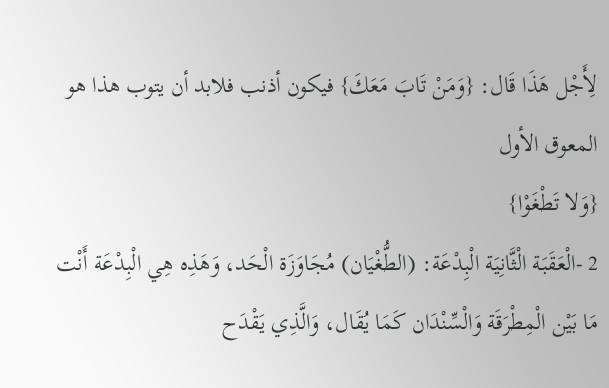لِأَجْل هَذَا قَال: {وَمَنْ تَابَ مَعَكَ} فيكون أذنب فلابد أن يتوب هذا هو المعوق الأول
{وَلا تَطْغَوْا}
2 -الْعَقَبَة الْثَّانِيَة الْبِدْعَة: (الطُّغْيَان) مُجَاوَزَة الْحَد، وَهَذِه هِي الْبِدْعَة أَنْت مَا بَيْن الْمِطْرَقَة وَالْسِّنْدَان كَمَا يُقَال، وَالَّذِي يَقْدَح